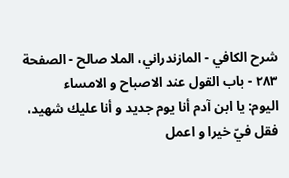شرح الكافي - المازندراني، الملا صالح - الصفحة ٢٨٣ - باب القول عند الاصباح و الامساء
اليوم: يا ابن آدم أنا يوم جديد و أنا عليك شهيد، فقل فيّ خيرا و اعمل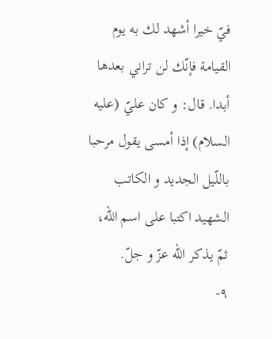فيّ خيرا أشهد لك به يوم القيامة فإنّك لن تراني بعدها أبدا. قال: و كان عليّ (عليه السلام) إذا أمسى يقول مرحبا باللّيل الجديد و الكاتب الشهيد اكتبا على اسم اللّه، ثمّ يذكر اللّه عزّ و جلّ.
٩-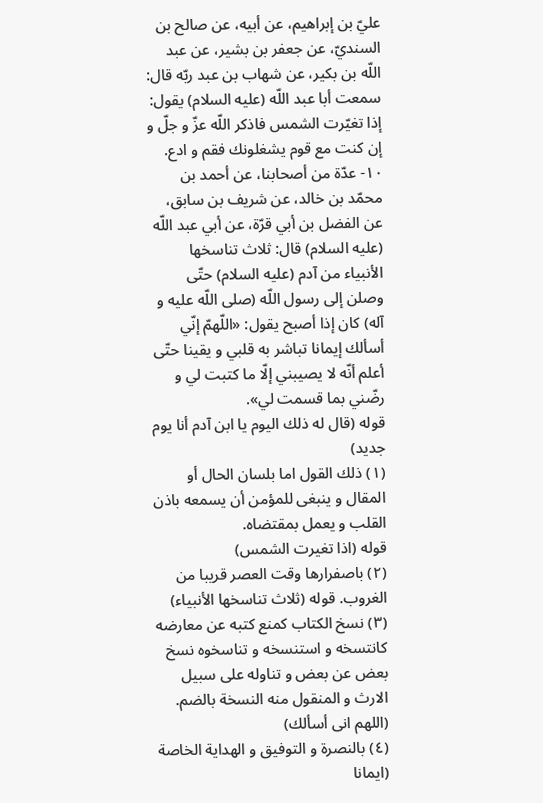عليّ بن إبراهيم، عن أبيه، عن صالح بن السنديّ، عن جعفر بن بشير، عن عبد اللّه بن بكير، عن شهاب بن عبد ربّه قال: سمعت أبا عبد اللّه (عليه السلام) يقول:
إذا تغيّرت الشمس فاذكر اللّه عزّ و جلّ و إن كنت مع قوم يشغلونك فقم و ادع.
١٠- عدّة من أصحابنا، عن أحمد بن محمّد بن خالد، عن شريف بن سابق، عن الفضل بن أبي قرّة، عن أبي عبد اللّه (عليه السلام) قال: ثلاث تناسخها الأنبياء من آدم (عليه السلام) حتّى وصلن إلى رسول اللّه (صلى اللّه عليه و آله) كان إذا أصبح يقول: «اللّهمّ إنّي أسألك إيمانا تباشر به قلبي و يقينا حتّى أعلم أنّه لا يصيبني إلّا ما كتبت لي و رضّني بما قسمت لي».
قوله (قال له ذلك اليوم يا ابن آدم أنا يوم جديد)
(١) ذلك القول اما بلسان الحال أو المقال و ينبغى للمؤمن أن يسمعه باذن القلب و يعمل بمقتضاه.
قوله (اذا تغيرت الشمس)
(٢) باصفرارها وقت العصر قريبا من الغروب. قوله (ثلاث تناسخها الأنبياء)
(٣) نسخ الكتاب كمنع كتبه عن معارضه كانتسخه و استنسخه و تناسخوه نسخ بعض عن بعض و تناوله على سبيل الارث و المنقول منه النسخة بالضم.
(اللهم انى أسألك)
(٤) بالنصرة و التوفيق و الهداية الخاصة (ايمانا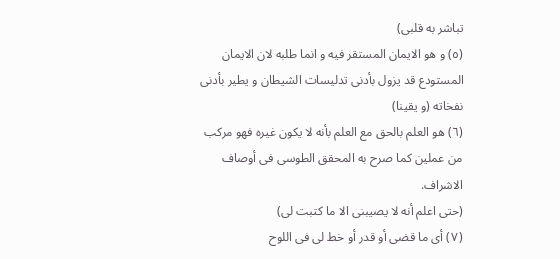تباشر به قلبى)
(٥) و هو الايمان المستقر فيه و انما طلبه لان الايمان المستودع قد يزول بأدنى تدليسات الشيطان و يطير بأدنى نفخاته (و يقينا)
(٦) هو العلم بالحق مع العلم بأنه لا يكون غيره فهو مركب من عملين كما صرح به المحقق الطوسى فى أوصاف الاشراف.
(حتى اعلم أنه لا يصيبنى الا ما كتبت لى)
(٧) أى ما قضى أو قدر أو خط لى فى اللوح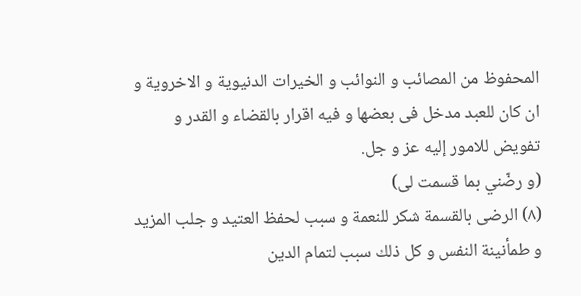المحفوظ من المصائب و النوائب و الخيرات الدنيوية و الاخروية و ان كان للعبد مدخل فى بعضها و فيه اقرار بالقضاء و القدر و تفويض للامور إليه عز و جل.
(و رضّني بما قسمت لى)
(٨) الرضى بالقسمة شكر للنعمة و سبب لحفظ العتيد و جلب المزيد و طمأنينة النفس و كل ذلك سبب لتمام الدين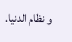و نظام الدنيا.